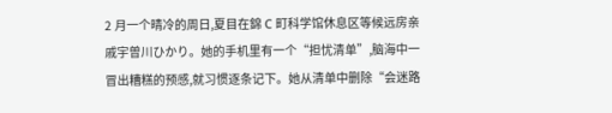2 月一个晴冷的周日,夏目在錦 C 町科学馆休息区等候远房亲戚宇曽川ひかり。她的手机里有一个“担忧清单”,脑海中一冒出糟糕的预感,就习惯逐条记下。她从清单中删除“会迷路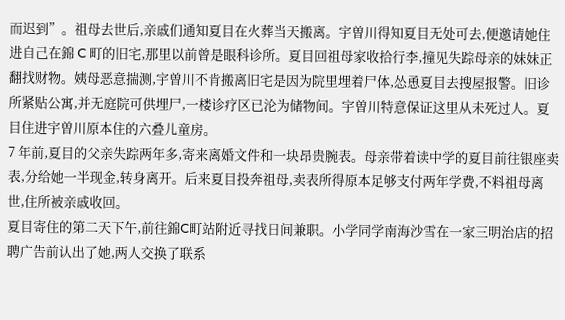而迟到”。祖母去世后,亲戚们通知夏目在火葬当天搬离。宇曽川得知夏目无处可去,便邀请她住进自己在錦 C 町的旧宅,那里以前曾是眼科诊所。夏目回祖母家收拾行李,撞见失踪母亲的妹妹正翻找财物。姨母恶意揣测,宇曽川不肯搬离旧宅是因为院里埋着尸体,怂恿夏目去搜屋报警。旧诊所紧贴公寓,并无庭院可供埋尸,一楼诊疗区已沦为储物间。宇曽川特意保证这里从未死过人。夏目住进宇曽川原本住的六叠儿童房。
7 年前,夏目的父亲失踪两年多,寄来离婚文件和一块昂贵腕表。母亲带着读中学的夏目前往银座卖表,分给她一半现金,转身离开。后来夏目投奔祖母,卖表所得原本足够支付两年学费,不料祖母离世,住所被亲戚收回。
夏目寄住的第二天下午,前往錦C町站附近寻找日间兼职。小学同学南海沙雪在一家三明治店的招聘广告前认出了她,两人交换了联系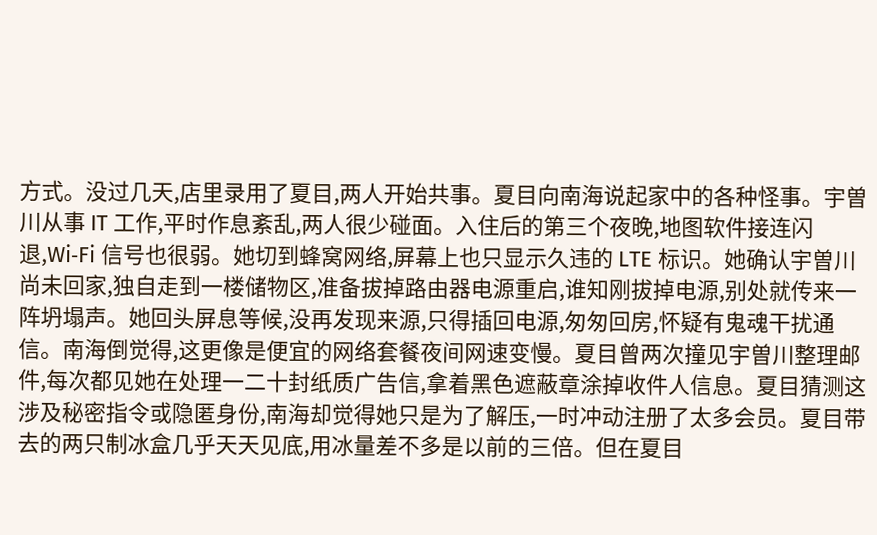方式。没过几天,店里录用了夏目,两人开始共事。夏目向南海说起家中的各种怪事。宇曽川从事 IT 工作,平时作息紊乱,两人很少碰面。入住后的第三个夜晚,地图软件接连闪退,Wi‑Fi 信号也很弱。她切到蜂窝网络,屏幕上也只显示久违的 LTE 标识。她确认宇曽川尚未回家,独自走到一楼储物区,准备拔掉路由器电源重启,谁知刚拔掉电源,别处就传来一阵坍塌声。她回头屏息等候,没再发现来源,只得插回电源,匆匆回房,怀疑有鬼魂干扰通信。南海倒觉得,这更像是便宜的网络套餐夜间网速变慢。夏目曾两次撞见宇曽川整理邮件,每次都见她在处理一二十封纸质广告信,拿着黑色遮蔽章涂掉收件人信息。夏目猜测这涉及秘密指令或隐匿身份,南海却觉得她只是为了解压,一时冲动注册了太多会员。夏目带去的两只制冰盒几乎天天见底,用冰量差不多是以前的三倍。但在夏目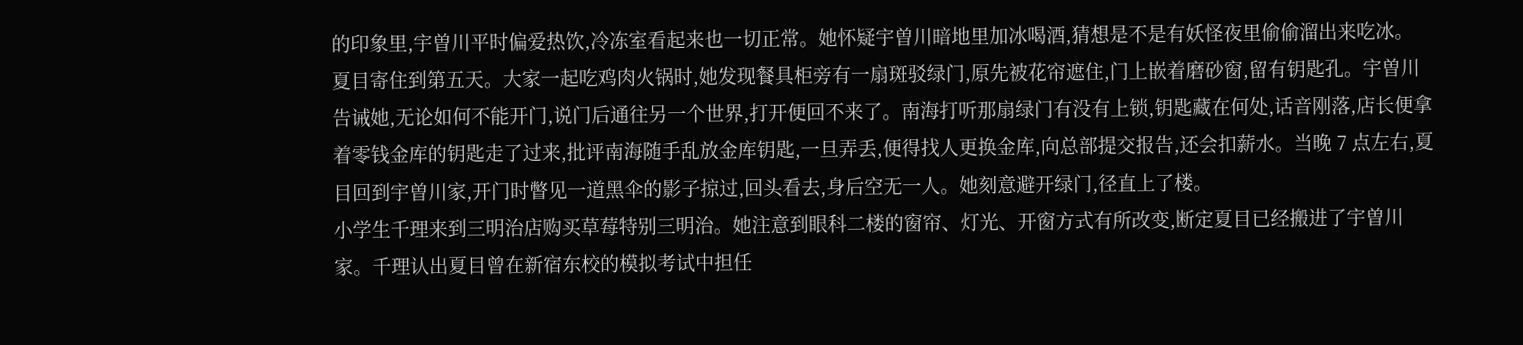的印象里,宇曽川平时偏爱热饮,冷冻室看起来也一切正常。她怀疑宇曽川暗地里加冰喝酒,猜想是不是有妖怪夜里偷偷溜出来吃冰。
夏目寄住到第五天。大家一起吃鸡肉火锅时,她发现餐具柜旁有一扇斑驳绿门,原先被花帘遮住,门上嵌着磨砂窗,留有钥匙孔。宇曽川告诫她,无论如何不能开门,说门后通往另一个世界,打开便回不来了。南海打听那扇绿门有没有上锁,钥匙藏在何处,话音刚落,店长便拿着零钱金库的钥匙走了过来,批评南海随手乱放金库钥匙,一旦弄丢,便得找人更换金库,向总部提交报告,还会扣薪水。当晚 7 点左右,夏目回到宇曽川家,开门时瞥见一道黑伞的影子掠过,回头看去,身后空无一人。她刻意避开绿门,径直上了楼。
小学生千理来到三明治店购买草莓特别三明治。她注意到眼科二楼的窗帘、灯光、开窗方式有所改变,断定夏目已经搬进了宇曽川家。千理认出夏目曾在新宿东校的模拟考试中担任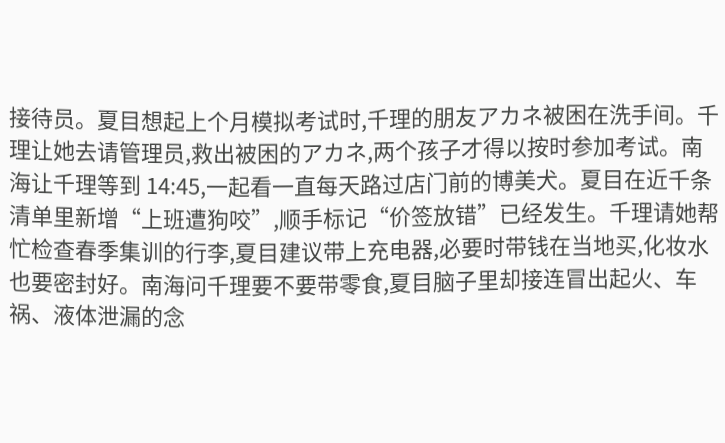接待员。夏目想起上个月模拟考试时,千理的朋友アカネ被困在洗手间。千理让她去请管理员,救出被困的アカネ,两个孩子才得以按时参加考试。南海让千理等到 14:45,一起看一直每天路过店门前的博美犬。夏目在近千条清单里新增“上班遭狗咬”,顺手标记“价签放错”已经发生。千理请她帮忙检查春季集训的行李,夏目建议带上充电器,必要时带钱在当地买,化妆水也要密封好。南海问千理要不要带零食,夏目脑子里却接连冒出起火、车祸、液体泄漏的念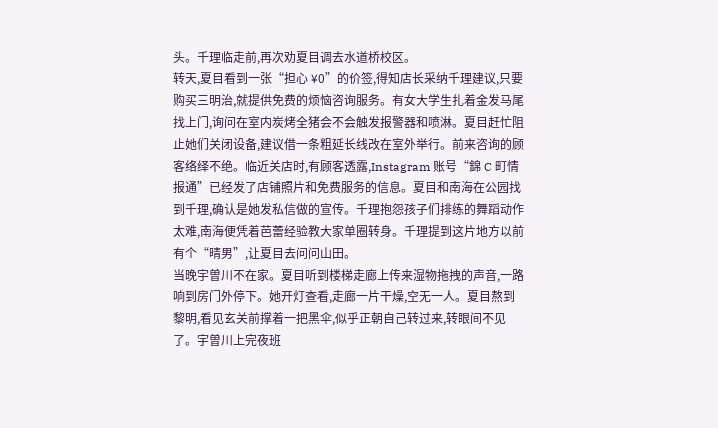头。千理临走前,再次劝夏目调去水道桥校区。
转天,夏目看到一张“担心 ¥0”的价签,得知店长采纳千理建议,只要购买三明治,就提供免费的烦恼咨询服务。有女大学生扎着金发马尾找上门,询问在室内炭烤全猪会不会触发报警器和喷淋。夏目赶忙阻止她们关闭设备,建议借一条粗延长线改在室外举行。前来咨询的顾客络绎不绝。临近关店时,有顾客透露,Instagram 账号“錦 C 町情报通”已经发了店铺照片和免费服务的信息。夏目和南海在公园找到千理,确认是她发私信做的宣传。千理抱怨孩子们排练的舞蹈动作太难,南海便凭着芭蕾经验教大家单圈转身。千理提到这片地方以前有个“晴男”,让夏目去问问山田。
当晚宇曽川不在家。夏目听到楼梯走廊上传来湿物拖拽的声音,一路响到房门外停下。她开灯查看,走廊一片干燥,空无一人。夏目熬到黎明,看见玄关前撑着一把黑伞,似乎正朝自己转过来,转眼间不见了。宇曽川上完夜班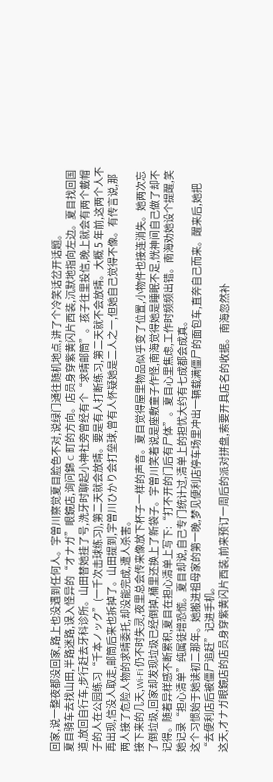回家,说一整夜都没回家,路上也没遇到任何人。宇曽川察觉夏目脸色不对,说绿门通往随机地点,讲了个冷笑话岔开话题。
夏目骑车去找山田,半路迷路,误入怪异的“オナガ”眼鏡店,询问錦 C 町的方向。店员身穿紫黄闪片西装,沉默地指向左边。夏目找回国道,放回自行车,步行赶去牙科诊所。山田替她挂了号,洗牙时聊起小神社旁曾经有个“求晴邮筒”。孩子往里投信,晚上就会有两个戴帽子的人在公园练习“千本ノック”(一千次击球练习),第二天就会放晴。要是有人打断练习,第二天就不会放晴。大概 5 年前,这两个人不再出现,信没人取走,邮筒后来也拆掉了。山田提到,宇曽川ひかり会打垒球,曾有人怀疑她是二人之一,但她自己觉得不像。有传言说,那两人接了危险人物的求晴委托,却没能完成,遭人杀害。
接下来的几天,Wi-Fi 仍不时失灵,夜里总会传来像放下杯子一样的声音。夏目觉得屋里物品似乎变了位置,小物件也接连消失。她两次忘了倒垃圾,回家却发现垃圾已经倒掉,桶里还换上了新袋子。宇曽川笑着说是座敷童子作怪,南海觉得她是睡眠不足,恍神间自己做了却不记得。随着异样感不断累积,夏目在担心清单上写下:“打不开的门后有尸体”。夏目心里焦虑,工作时频频出错。南海劝她设个提醒,笑她记录“担心清单”纯属徒增恐慌。夏目却说,自己专门统计过,清单上的担忧大约有七成都会成真。
这个习惯始于她读初二那年。她搬进祖母家的第一晚,梦见便利店停车场里冲出一辆载满僵尸的面包车,直奔自己而来。醒来后,她把“去便利店后被僵尸追赶”记进手机。
这天,オナガ眼鏡店的店员身穿紫黄闪片西装,前来预订一周后的派对拼盘,索要开具店名的收据。南海忽然补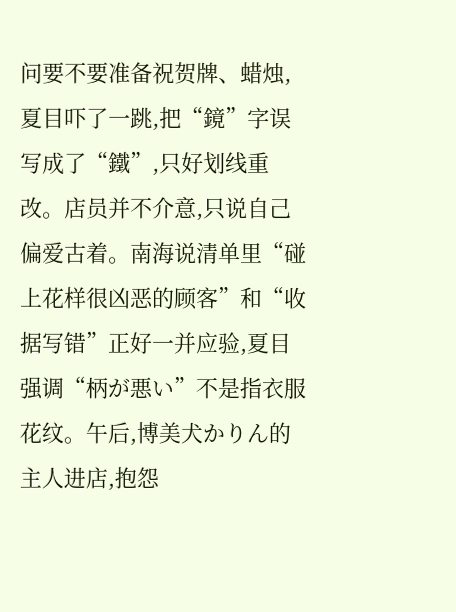问要不要准备祝贺牌、蜡烛,夏目吓了一跳,把“鏡”字误写成了“鐵”,只好划线重改。店员并不介意,只说自己偏爱古着。南海说清单里“碰上花样很凶恶的顾客”和“收据写错”正好一并应验,夏目强调“柄が悪い”不是指衣服花纹。午后,博美犬かりん的主人进店,抱怨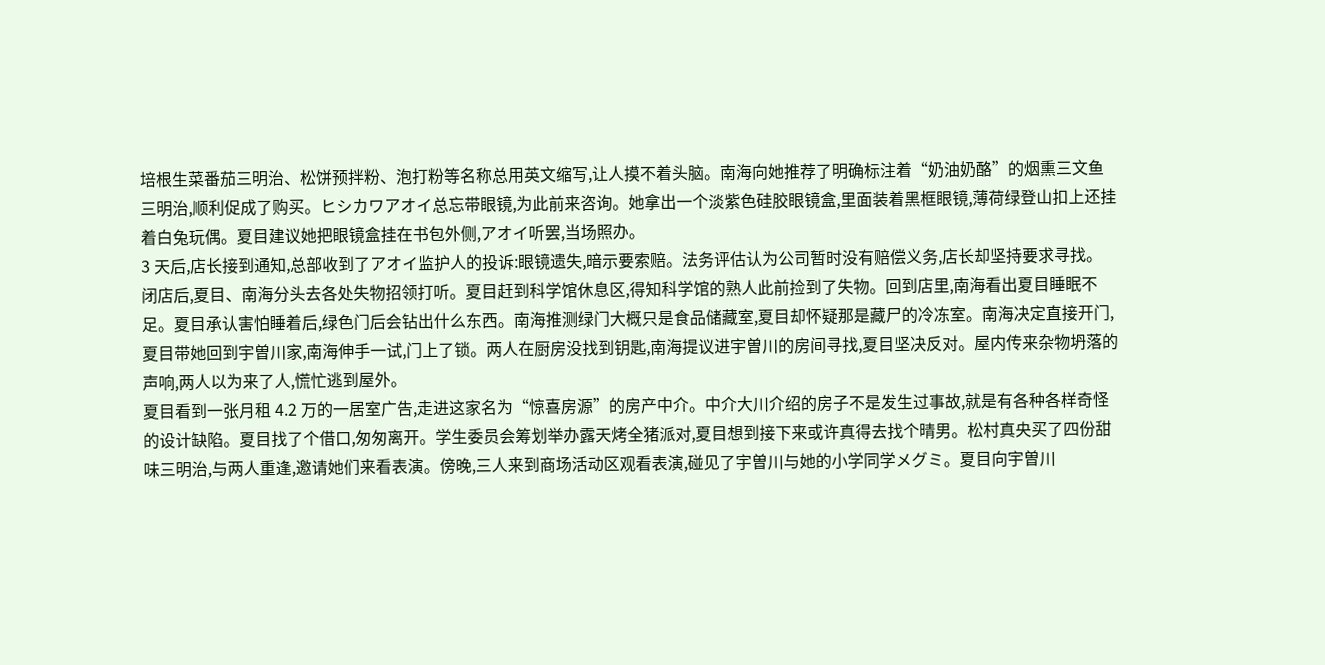培根生菜番茄三明治、松饼预拌粉、泡打粉等名称总用英文缩写,让人摸不着头脑。南海向她推荐了明确标注着“奶油奶酪”的烟熏三文鱼三明治,顺利促成了购买。ヒシカワアオイ总忘带眼镜,为此前来咨询。她拿出一个淡紫色硅胶眼镜盒,里面装着黑框眼镜,薄荷绿登山扣上还挂着白兔玩偶。夏目建议她把眼镜盒挂在书包外侧,アオイ听罢,当场照办。
3 天后,店长接到通知,总部收到了アオイ监护人的投诉:眼镜遗失,暗示要索赔。法务评估认为公司暂时没有赔偿义务,店长却坚持要求寻找。闭店后,夏目、南海分头去各处失物招领打听。夏目赶到科学馆休息区,得知科学馆的熟人此前捡到了失物。回到店里,南海看出夏目睡眠不足。夏目承认害怕睡着后,绿色门后会钻出什么东西。南海推测绿门大概只是食品储藏室,夏目却怀疑那是藏尸的冷冻室。南海决定直接开门,夏目带她回到宇曽川家,南海伸手一试,门上了锁。两人在厨房没找到钥匙,南海提议进宇曽川的房间寻找,夏目坚决反对。屋内传来杂物坍落的声响,两人以为来了人,慌忙逃到屋外。
夏目看到一张月租 4.2 万的一居室广告,走进这家名为“惊喜房源”的房产中介。中介大川介绍的房子不是发生过事故,就是有各种各样奇怪的设计缺陷。夏目找了个借口,匆匆离开。学生委员会筹划举办露天烤全猪派对,夏目想到接下来或许真得去找个晴男。松村真央买了四份甜味三明治,与两人重逢,邀请她们来看表演。傍晚,三人来到商场活动区观看表演,碰见了宇曽川与她的小学同学メグミ。夏目向宇曽川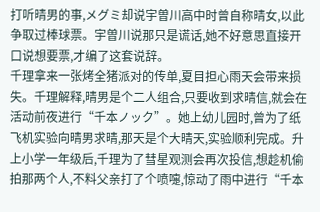打听晴男的事,メグミ却说宇曽川高中时曾自称晴女,以此争取过棒球票。宇曽川说那只是谎话,她不好意思直接开口说想要票,才编了这套说辞。
千理拿来一张烤全猪派对的传单,夏目担心雨天会带来损失。千理解释,晴男是个二人组合,只要收到求晴信,就会在活动前夜进行“千本ノック”。她上幼儿园时,曾为了纸飞机实验向晴男求晴,那天是个大晴天,实验顺利完成。升上小学一年级后,千理为了彗星观测会再次投信,想趁机偷拍那两个人,不料父亲打了个喷嚏,惊动了雨中进行“千本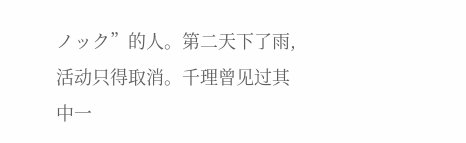ノック”的人。第二天下了雨,活动只得取消。千理曾见过其中一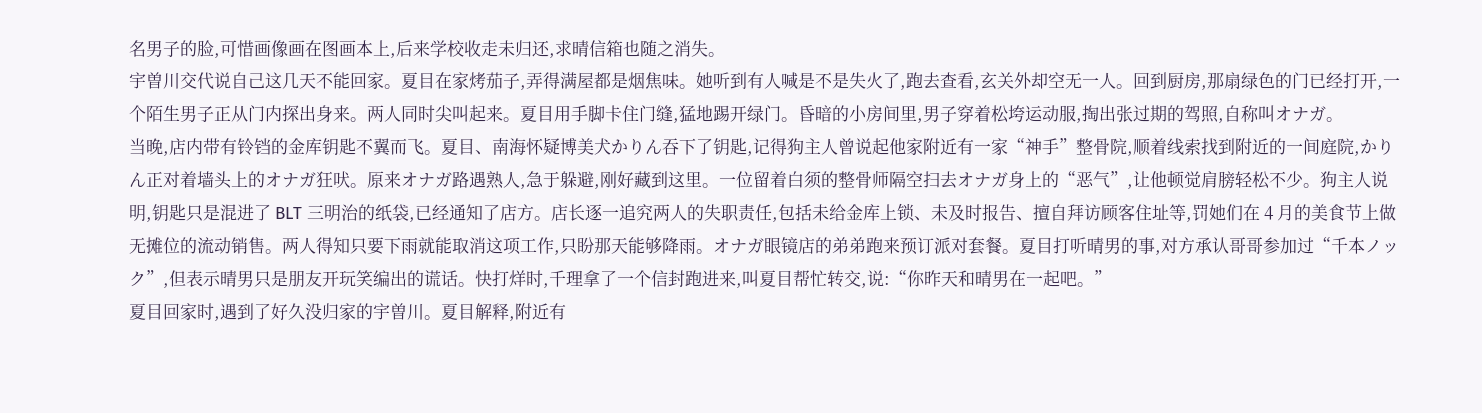名男子的脸,可惜画像画在图画本上,后来学校收走未归还,求晴信箱也随之消失。
宇曽川交代说自己这几天不能回家。夏目在家烤茄子,弄得满屋都是烟焦味。她听到有人喊是不是失火了,跑去查看,玄关外却空无一人。回到厨房,那扇绿色的门已经打开,一个陌生男子正从门内探出身来。两人同时尖叫起来。夏目用手脚卡住门缝,猛地踢开绿门。昏暗的小房间里,男子穿着松垮运动服,掏出张过期的驾照,自称叫オナガ。
当晚,店内带有铃铛的金库钥匙不翼而飞。夏目、南海怀疑博美犬かりん吞下了钥匙,记得狗主人曾说起他家附近有一家“神手”整骨院,顺着线索找到附近的一间庭院,かりん正对着墙头上的オナガ狂吠。原来オナガ路遇熟人,急于躲避,刚好藏到这里。一位留着白须的整骨师隔空扫去オナガ身上的“恶气”,让他顿觉肩膀轻松不少。狗主人说明,钥匙只是混进了 BLT 三明治的纸袋,已经通知了店方。店长逐一追究两人的失职责任,包括未给金库上锁、未及时报告、擅自拜访顾客住址等,罚她们在 4 月的美食节上做无摊位的流动销售。两人得知只要下雨就能取消这项工作,只盼那天能够降雨。オナガ眼镜店的弟弟跑来预订派对套餐。夏目打听晴男的事,对方承认哥哥参加过“千本ノック”,但表示晴男只是朋友开玩笑编出的谎话。快打烊时,千理拿了一个信封跑进来,叫夏目帮忙转交,说:“你昨天和晴男在一起吧。”
夏目回家时,遇到了好久没归家的宇曽川。夏目解释,附近有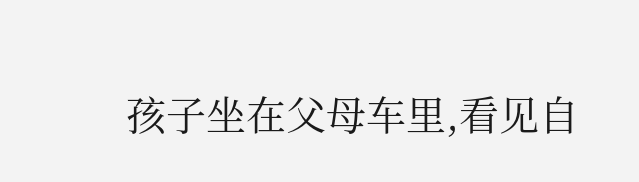孩子坐在父母车里,看见自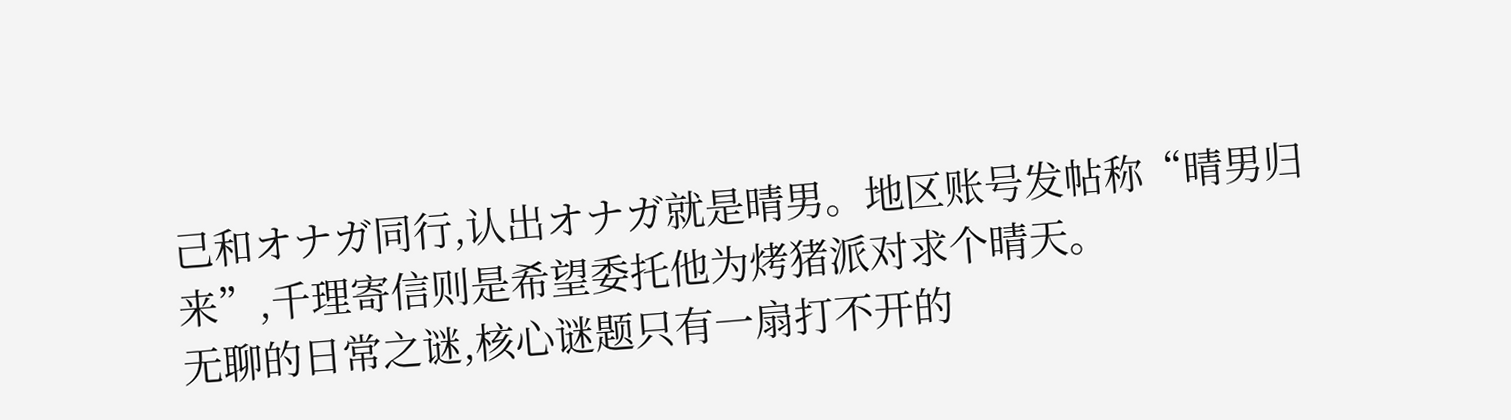己和オナガ同行,认出オナガ就是晴男。地区账号发帖称“晴男归来”,千理寄信则是希望委托他为烤猪派对求个晴天。
无聊的日常之谜,核心谜题只有一扇打不开的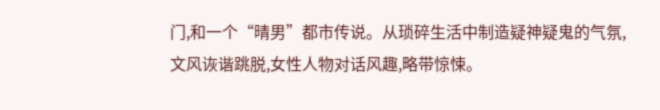门,和一个“晴男”都市传说。从琐碎生活中制造疑神疑鬼的气氛,文风诙谐跳脱,女性人物对话风趣,略带惊悚。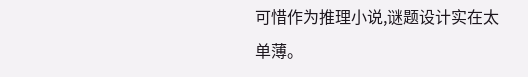可惜作为推理小说,谜题设计实在太单薄。